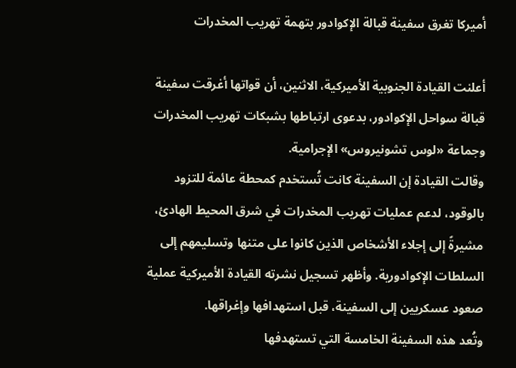أميركا تغرق سفينة قبالة الإكوادور بتهمة تهريب المخدرات

أعلنت القيادة الجنوبية الأميركية، الاثنين، أن قواتها أغرقت سفينة قبالة سواحل الإكوادور، بدعوى ارتباطها بشبكات تهريب المخدرات وجماعة «لوس تشونيروس» الإجرامية.
وقالت القيادة إن السفينة كانت تُستخدم كمحطة عائمة للتزود بالوقود، لدعم عمليات تهريب المخدرات في شرق المحيط الهادئ، مشيرةً إلى إجلاء الأشخاص الذين كانوا على متنها وتسليمهم إلى السلطات الإكوادورية. وأظهر تسجيل نشرته القيادة الأميركية عملية صعود عسكريين إلى السفينة، قبل استهدافها وإغراقها.
وتُعد هذه السفينة الخامسة التي تستهدفها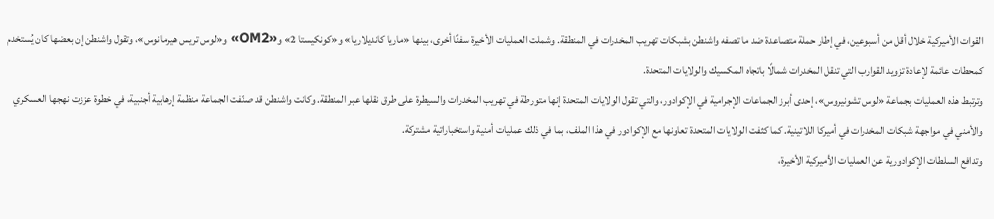القوات الأميركية خلال أقل من أسبوعين، في إطار حملة متصاعدة ضد ما تصفه واشنطن بشبكات تهريب المخدرات في المنطقة. وشملت العمليات الأخيرة سفنًا أخرى، بينها «ماريا كانديلاريا» و«كونكيستا 2» و«OM2» و«لوس تريس هيرمانوس»، وتقول واشنطن إن بعضها كان يُستخدم كمحطات عائمة لإعادة تزويد القوارب التي تنقل المخدرات شمالًا باتجاه المكسيك والولايات المتحدة.
وترتبط هذه العمليات بجماعة «لوس تشونيروس»، إحدى أبرز الجماعات الإجرامية في الإكوادور، والتي تقول الولايات المتحدة إنها متورطة في تهريب المخدرات والسيطرة على طرق نقلها عبر المنطقة. وكانت واشنطن قد صنّفت الجماعة منظمة إرهابية أجنبية، في خطوة عززت نهجها العسكري والأمني في مواجهة شبكات المخدرات في أميركا اللاتينية. كما كثفت الولايات المتحدة تعاونها مع الإكوادور في هذا الملف، بما في ذلك عمليات أمنية واستخباراتية مشتركة.
وتدافع السلطات الإكوادورية عن العمليات الأميركية الأخيرة،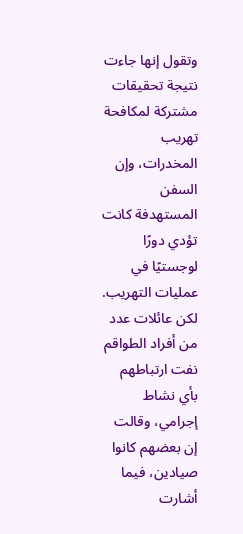وتقول إنها جاءت نتيجة تحقيقات مشتركة لمكافحة تهريب المخدرات، وإن السفن المستهدفة كانت تؤدي دورًا لوجستيًا في عمليات التهريب. لكن عائلات عدد من أفراد الطواقم نفت ارتباطهم بأي نشاط إجرامي، وقالت إن بعضهم كانوا صيادين، فيما أشارت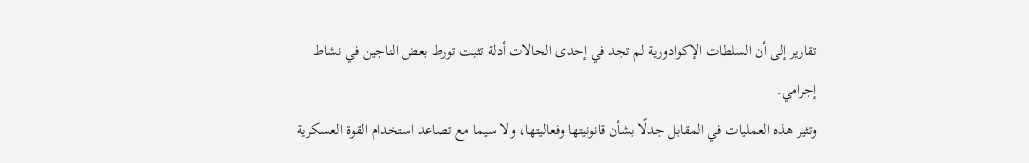تقارير إلى أن السلطات الإكوادورية لم تجد في إحدى الحالات أدلة تثبت تورط بعض الناجين في نشاط إجرامي.
وتثير هذه العمليات في المقابل جدلًا بشأن قانونيتها وفعاليتها، ولا سيما مع تصاعد استخدام القوة العسكرية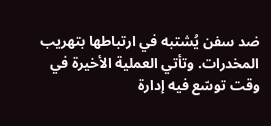ضد سفن يُشتبه في ارتباطها بتهريب المخدرات. وتأتي العملية الأخيرة في وقت توسّع فيه إدارة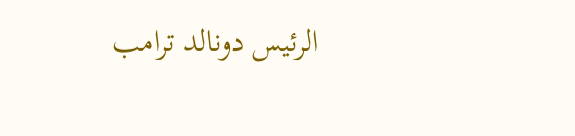الرئيس دونالد ترامب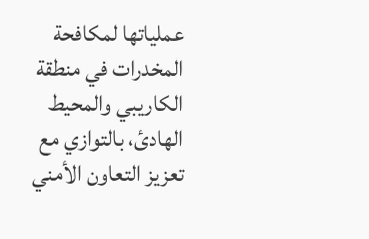عملياتها لمكافحة المخدرات في منطقة الكاريبي والمحيط الهادئ، بالتوازي مع تعزيز التعاون الأمني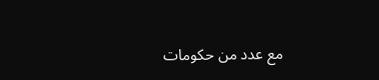مع عدد من حكومات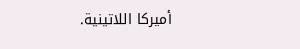أميركا اللاتينية.